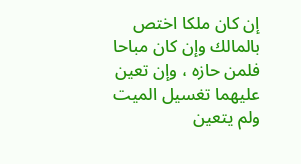إن كان ملكا اختص بالمالك وإن كان مباحا فلمن حازه ، وإن تعين عليهما تغسيل الميت
ولم يتعين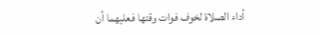أداء الصلاة لخوف فوات وقتها فعليهما أن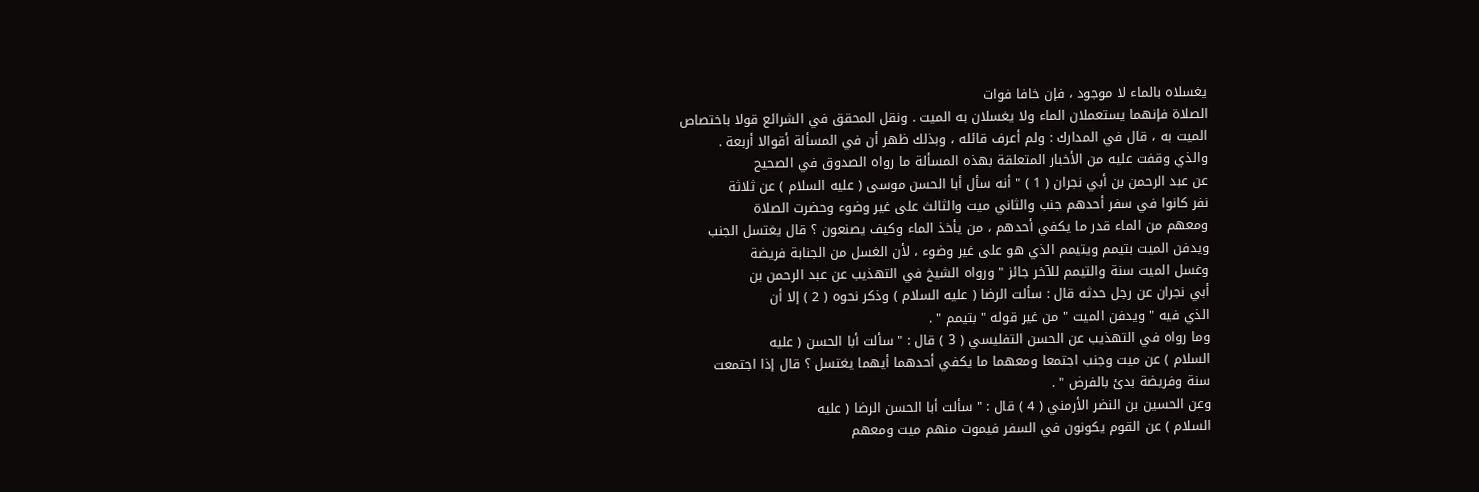يغسلاه بالماء لا موجود ، فإن خافا فوات
الصلاة فإنهما يستعملان الماء ولا يغسلان به الميت . ونقل المحقق في الشرائع قولا باختصاص
الميت به ، قال في المدارك : ولم أعرف قائله ، وبذلك ظهر أن في المسألة أقوالا أربعة .
والذي وقفت عليه من الأخبار المتعلقة بهذه المسألة ما رواه الصدوق في الصحيح
عن عبد الرحمن بن أبي نجران ( 1 ) " أنه سأل أبا الحسن موسى ( عليه السلام ) عن ثلاثة
نفر كانوا في سفر أحدهم جنب والثاني ميت والثالث على غير وضوء وحضرت الصلاة
ومعهم من الماء قدر ما يكفي أحدهم ، من يأخذ الماء وكيف يصنعون ؟ قال يغتسل الجنب
ويدفن الميت بتيمم ويتيمم الذي هو على غير وضوء ، لأن الغسل من الجنابة فريضة
وغسل الميت سنة والتيمم للآخر جائز " ورواه الشيخ في التهذيب عن عبد الرحمن بن
أبي نجران عن رجل حدثه قال : سألت الرضا ( عليه السلام ) وذكر نحوه ( 2 ) إلا أن
الذي فيه " ويدفن الميت " من غير قوله " بتيمم " .
وما رواه في التهذيب عن الحسن التفليسي ( 3 ) قال : " سألت أبا الحسن ( عليه
السلام ) عن ميت وجنب اجتمعا ومعهما ما يكفي أحدهما أيهما يغتسل ؟ قال إذا اجتمعت
سنة وفريضة بدئ بالفرض " .
وعن الحسين بن النضر الأرمني ( 4 ) قال : " سألت أبا الحسن الرضا ( عليه
السلام ) عن القوم يكونون في السفر فيموت منهم ميت ومعهم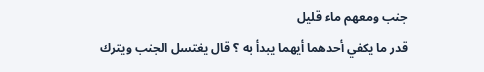جنب ومعهم ماء قليل
قدر ما يكفي أحدهما أيهما يبدأ به ؟ قال يغتسل الجنب ويترك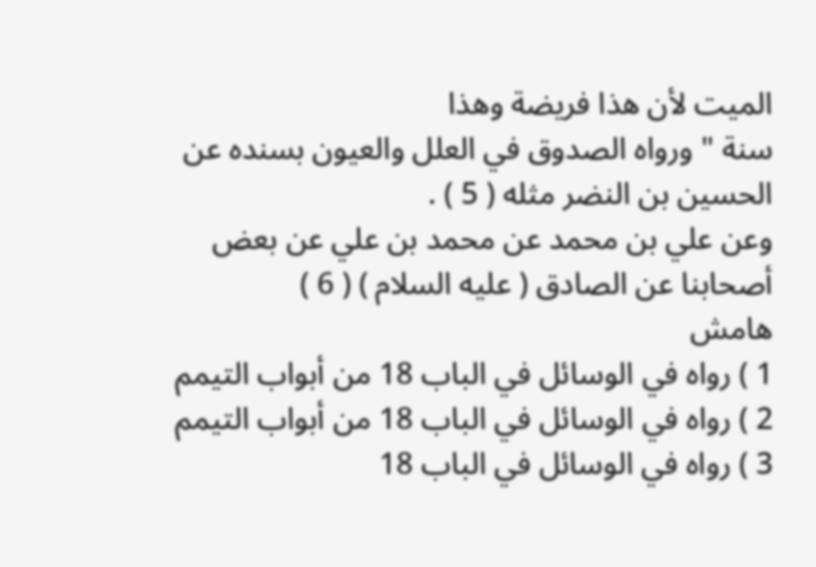الميت لأن هذا فريضة وهذا
سنة " ورواه الصدوق في العلل والعيون بسنده عن الحسين بن النضر مثله ( 5 ) .
وعن علي بن محمد عن محمد بن علي عن بعض أصحابنا عن الصادق ( عليه السلام ) ( 6 )
هامش
1 ) رواه في الوسائل في الباب 18 من أبواب التيمم
2 ) رواه في الوسائل في الباب 18 من أبواب التيمم
3 ) رواه في الوسائل في الباب 18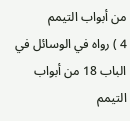من أبواب التيمم
4 ) رواه في الوسائل في الباب 18 من أبواب التيمم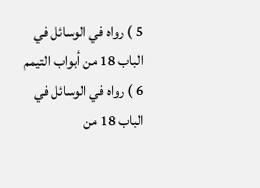5 ) رواه في الوسائل في الباب 18 من أبواب التيمم
6 ) رواه في الوسائل في الباب 18 من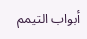أبواب التيمم